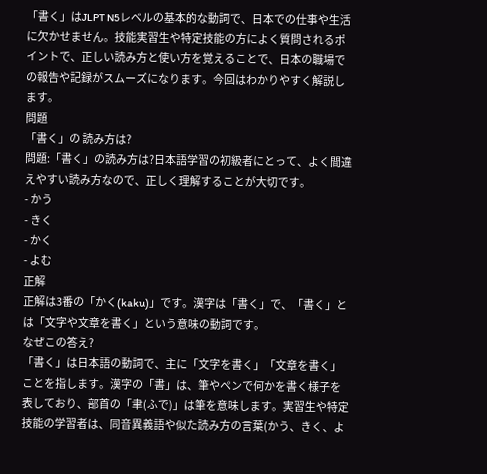「書く」はJLPT N5レベルの基本的な動詞で、日本での仕事や生活に欠かせません。技能実習生や特定技能の方によく質問されるポイントで、正しい読み方と使い方を覚えることで、日本の職場での報告や記録がスムーズになります。今回はわかりやすく解説します。
問題
「書く」の 読み方は?
問題:「書く」の読み方は?日本語学習の初級者にとって、よく間違えやすい読み方なので、正しく理解することが大切です。
- かう
- きく
- かく
- よむ
正解
正解は3番の「かく(kaku)」です。漢字は「書く」で、「書く」とは「文字や文章を書く」という意味の動詞です。
なぜこの答え?
「書く」は日本語の動詞で、主に「文字を書く」「文章を書く」ことを指します。漢字の「書」は、筆やペンで何かを書く様子を表しており、部首の「聿(ふで)」は筆を意味します。実習生や特定技能の学習者は、同音異義語や似た読み方の言葉(かう、きく、よ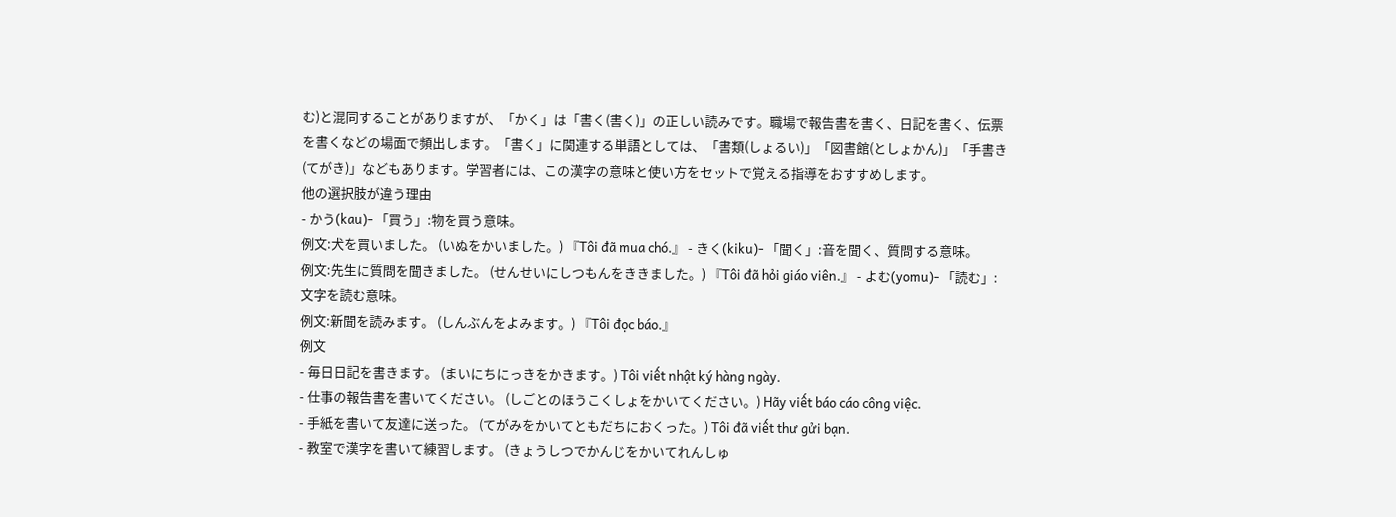む)と混同することがありますが、「かく」は「書く(書く)」の正しい読みです。職場で報告書を書く、日記を書く、伝票を書くなどの場面で頻出します。「書く」に関連する単語としては、「書類(しょるい)」「図書館(としょかん)」「手書き(てがき)」などもあります。学習者には、この漢字の意味と使い方をセットで覚える指導をおすすめします。
他の選択肢が違う理由
- かう(kau)- 「買う」:物を買う意味。
例文:犬を買いました。 (いぬをかいました。) 『Tôi đã mua chó.』 - きく(kiku)- 「聞く」:音を聞く、質問する意味。
例文:先生に質問を聞きました。 (せんせいにしつもんをききました。) 『Tôi đã hỏi giáo viên.』 - よむ(yomu)- 「読む」:文字を読む意味。
例文:新聞を読みます。 (しんぶんをよみます。) 『Tôi đọc báo.』
例文
- 毎日日記を書きます。 (まいにちにっきをかきます。) Tôi viết nhật ký hàng ngày.
- 仕事の報告書を書いてください。 (しごとのほうこくしょをかいてください。) Hãy viết báo cáo công việc.
- 手紙を書いて友達に送った。 (てがみをかいてともだちにおくった。) Tôi đã viết thư gửi bạn.
- 教室で漢字を書いて練習します。 (きょうしつでかんじをかいてれんしゅ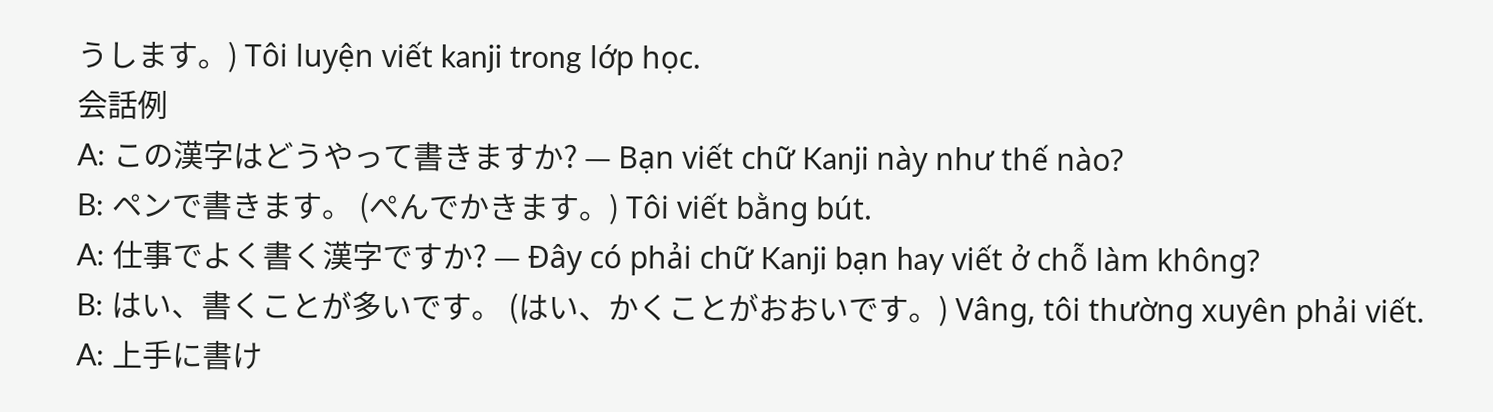うします。) Tôi luyện viết kanji trong lớp học.
会話例
A: この漢字はどうやって書きますか? — Bạn viết chữ Kanji này như thế nào?
B: ペンで書きます。 (ぺんでかきます。) Tôi viết bằng bút.
A: 仕事でよく書く漢字ですか? — Đây có phải chữ Kanji bạn hay viết ở chỗ làm không?
B: はい、書くことが多いです。 (はい、かくことがおおいです。) Vâng, tôi thường xuyên phải viết.
A: 上手に書け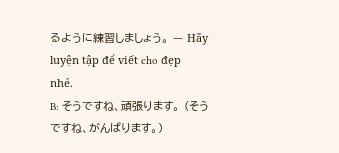るように練習しましょう。 — Hãy luyện tập để viết cho đẹp nhé.
B: そうですね、頑張ります。 (そうですね、がんばります。)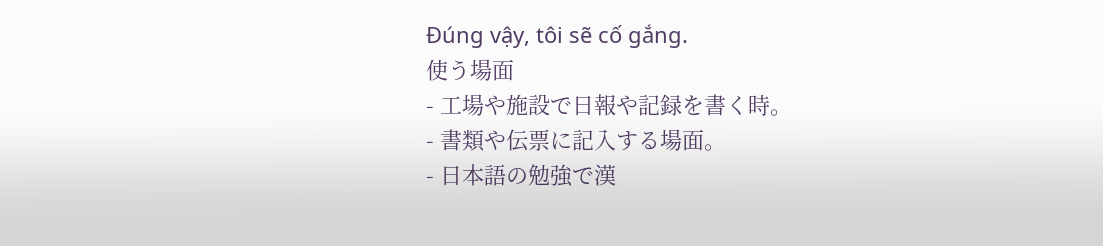Đúng vậy, tôi sẽ cố gắng.
使う場面
- 工場や施設で日報や記録を書く時。
- 書類や伝票に記入する場面。
- 日本語の勉強で漢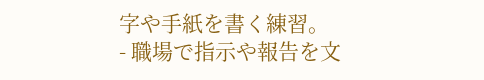字や手紙を書く練習。
- 職場で指示や報告を文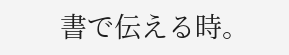書で伝える時。